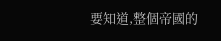要知道,整個帝國的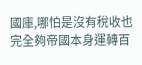國庫,哪怕是沒有稅收也完全夠帝國本身運轉百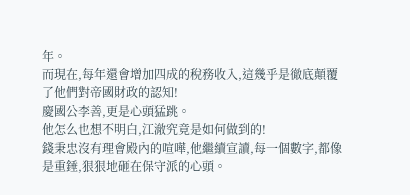年。
而現在,每年還會增加四成的稅務收入,這幾乎是徹底顛覆了他們對帝國財政的認知!
慶國公李善,更是心頭猛跳。
他怎么也想不明白,江澈究竟是如何做到的!
錢秉忠沒有理會殿內的喧嘩,他繼續宣讀,每一個數字,都像是重錘,狠狠地砸在保守派的心頭。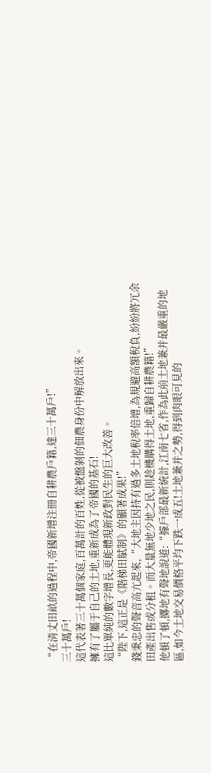“在清丈田畝的過程中,帝國新增注冊自耕農戶籍,達三十萬戶!”
三十萬戶!
這代表著三十萬個家庭,百萬計的百姓,從被盤剝的佃農身份中解放出來。
擁有了屬于自己的土地,重新成為了帝國的基石!
這比單純的數字增長,更能體現新政對民生的巨大改善。
“陛下,這正是《階梯田賦制》的顯著成果!”
錢秉忠的聲音高亢起來,“大地主因持有過多土地稅率倍增,為規避高額稅負,紛紛將冗余田產出售或分租。而大量無地少地之民,則趁機購得土地,重歸自耕農籍!”
他頓了頓,擲地有聲地說道:“據戶部最新統計,江南七省,作為此前土地兼并最嚴重的地區,如今土地交易價格平均下跌一成五!土地兼并之勢,得到肉眼可見的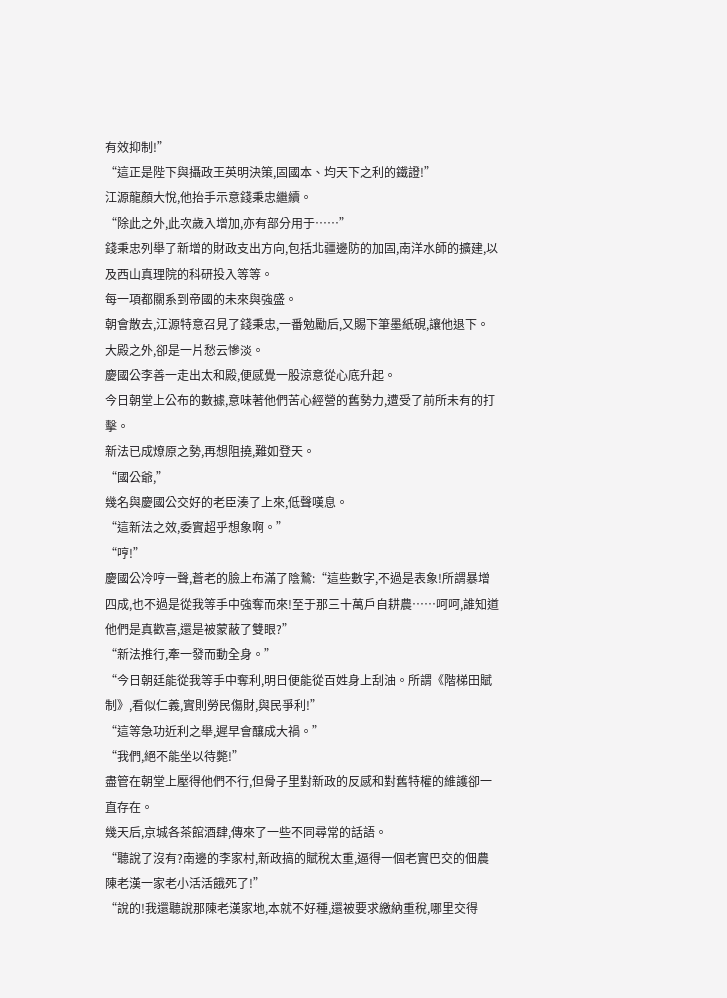有效抑制!”
“這正是陛下與攝政王英明決策,固國本、均天下之利的鐵證!”
江源龍顏大悅,他抬手示意錢秉忠繼續。
“除此之外,此次歲入增加,亦有部分用于……”
錢秉忠列舉了新增的財政支出方向,包括北疆邊防的加固,南洋水師的擴建,以及西山真理院的科研投入等等。
每一項都關系到帝國的未來與強盛。
朝會散去,江源特意召見了錢秉忠,一番勉勵后,又賜下筆墨紙硯,讓他退下。
大殿之外,卻是一片愁云慘淡。
慶國公李善一走出太和殿,便感覺一股涼意從心底升起。
今日朝堂上公布的數據,意味著他們苦心經營的舊勢力,遭受了前所未有的打擊。
新法已成燎原之勢,再想阻撓,難如登天。
“國公爺,”
幾名與慶國公交好的老臣湊了上來,低聲嘆息。
“這新法之效,委實超乎想象啊。”
“哼!”
慶國公冷哼一聲,蒼老的臉上布滿了陰鷙:“這些數字,不過是表象!所謂暴增四成,也不過是從我等手中強奪而來!至于那三十萬戶自耕農……呵呵,誰知道他們是真歡喜,還是被蒙蔽了雙眼?”
“新法推行,牽一發而動全身。”
“今日朝廷能從我等手中奪利,明日便能從百姓身上刮油。所謂《階梯田賦制》,看似仁義,實則勞民傷財,與民爭利!”
“這等急功近利之舉,遲早會釀成大禍。”
“我們,絕不能坐以待斃!”
盡管在朝堂上壓得他們不行,但骨子里對新政的反感和對舊特權的維護卻一直存在。
幾天后,京城各茶館酒肆,傳來了一些不同尋常的話語。
“聽說了沒有?南邊的李家村,新政搞的賦稅太重,逼得一個老實巴交的佃農陳老漢一家老小活活餓死了!”
“說的!我還聽說那陳老漢家地,本就不好種,還被要求繳納重稅,哪里交得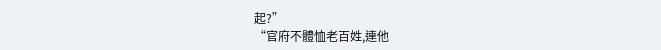起?”
“官府不體恤老百姓,連他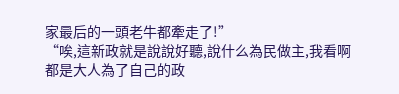家最后的一頭老牛都牽走了!”
“唉,這新政就是說說好聽,說什么為民做主,我看啊都是大人為了自己的政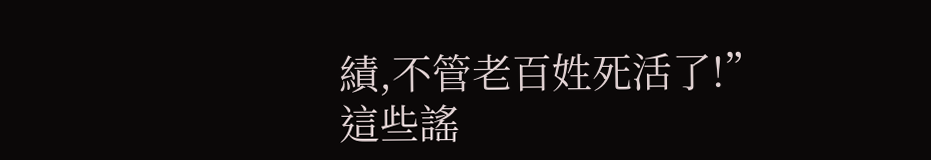績,不管老百姓死活了!”
這些謠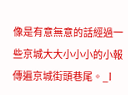像是有意無意的話經過一些京城大大小小小的小報傳遍京城街頭巷尾。_l